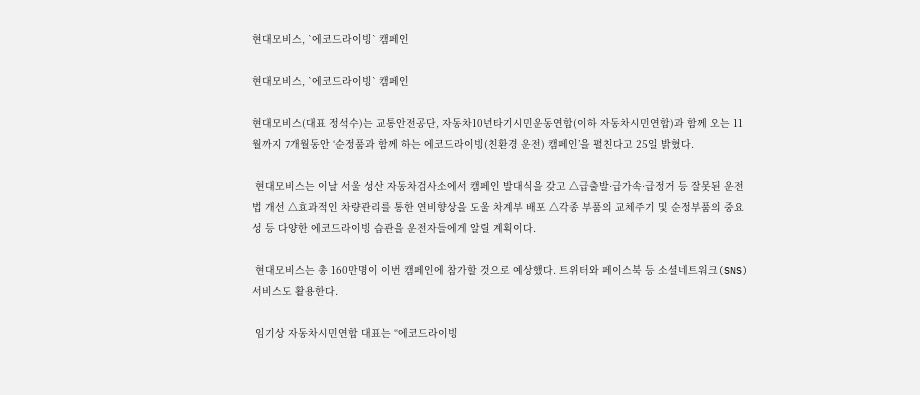현대모비스, `에코드라이빙` 캠페인

현대모비스, `에코드라이빙` 캠페인

현대모비스(대표 정석수)는 교통안전공단, 자동차10년타기시민운동연합(이하 자동차시민연합)과 함께 오는 11월까지 7개월동안 ‘순정품과 함께 하는 에코드라이빙(친환경 운전) 캠페인’을 펼친다고 25일 밝혔다.

 현대모비스는 이날 서울 성산 자동차검사소에서 캠페인 발대식을 갖고 △급출발·급가속·급정거 등 잘못된 운전법 개선 △효과적인 차량관리를 통한 연비향상을 도울 차계부 배포 △각종 부품의 교체주기 및 순정부품의 중요성 등 다양한 에코드라이빙 습관을 운전자들에게 알릴 계획이다.

 현대모비스는 총 160만명이 이번 캠페인에 참가할 것으로 예상했다. 트위터와 페이스북 등 소셜네트워크(SNS)서비스도 활용한다.

 임기상 자동차시민연합 대표는 “에코드라이빙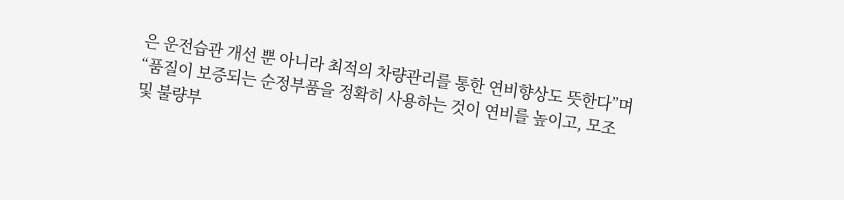은 운전습관 개선 뿐 아니라 최적의 차량관리를 통한 연비향상도 뜻한다”며 “품질이 보증되는 순정부품을 정확히 사용하는 것이 연비를 높이고, 모조 및 불량부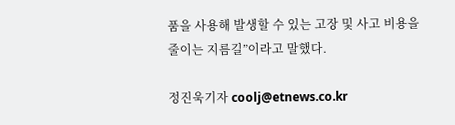품을 사용해 발생할 수 있는 고장 및 사고 비용을 줄이는 지름길”이라고 말했다.

정진욱기자 coolj@etnews.co.kr